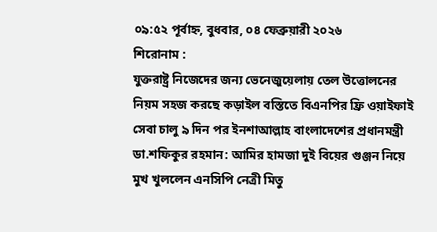০৯:৫২ পূর্বাহ্ন, বুধবার, ০৪ ফেব্রুয়ারী ২০২৬
শিরোনাম :
যুক্তরাষ্ট্র নিজেদের জন্য ভেনেজুয়েলায় তেল উত্তোলনের নিয়ম সহজ করছে কড়াইল বস্তিতে বিএনপির ফ্রি ওয়াইফাই সেবা চালু ৯ দিন পর ইনশাআল্লাহ বাংলাদেশের প্রধানমন্ত্রী ডা.শফিকুর রহমান: আমির হামজা দুই বিয়ের গুঞ্জন নিয়ে মুখ খুললেন এনসিপি নেত্রী মিতু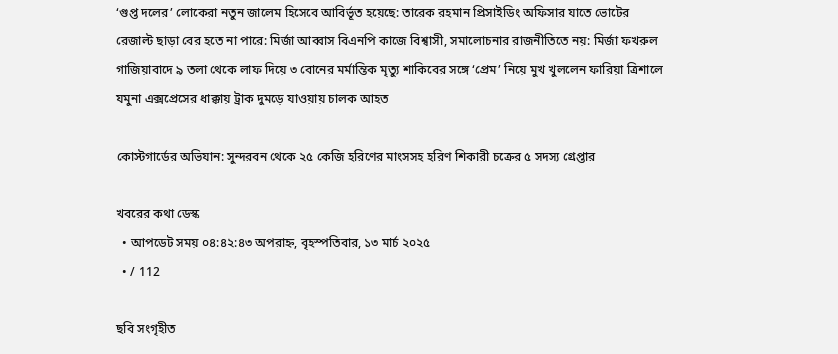‘গুপ্ত দলের’ লোকেরা নতুন জালেম হিসেবে আবির্ভূত হয়েছে: তারেক রহমান প্রিসাইডিং অফিসার যাতে ভোটের রেজাল্ট ছাড়া বের হতে না পারে: মির্জা আব্বাস বিএনপি কাজে বিশ্বাসী, সমালোচনার রাজনীতিতে নয়: মির্জা ফখরুল গাজিয়াবাদে ৯ তলা থেকে লাফ দিয়ে ৩ বোনের মর্মান্তিক মৃত্যু শাকিবের সঙ্গে ‘প্রেম’ নিয়ে মুখ খুললেন ফারিয়া ত্রিশালে যমুনা এক্সপ্রেসের ধাক্কায় ট্রাক দুমড়ে যাওয়ায় চালক আহত

কোস্টগার্ডের অভিযান: সুন্দরবন থেকে ২৫ কেজি হরিণের মাংসসহ হরিণ শিকারী চক্রের ৫ সদস্য গ্রেপ্তার

খবরের কথা ডেস্ক
  • আপডেট সময় ০৪:৪২:৪৩ অপরাহ্ন, বৃহস্পতিবার, ১৩ মার্চ ২০২৫
  • / 112

ছবি সংগৃহীত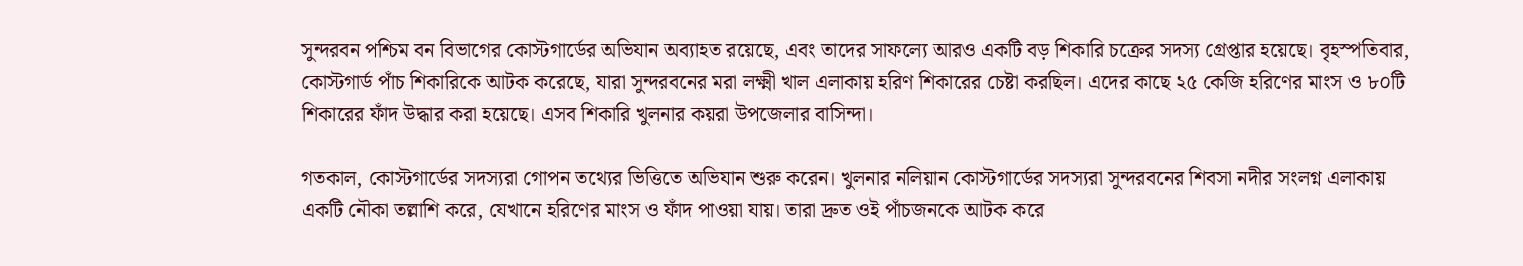সুন্দরবন পশ্চিম বন বিভাগের কোস্টগার্ডের অভিযান অব্যাহত রয়েছে, এবং তাদের সাফল্যে আরও একটি বড় শিকারি চক্রের সদস্য গ্রেপ্তার হয়েছে। বৃহস্পতিবার, কোস্টগার্ড পাঁচ শিকারিকে আটক করেছে, যারা সুন্দরবনের মরা লক্ষ্মী খাল এলাকায় হরিণ শিকারের চেষ্টা করছিল। এদের কাছে ২৫ কেজি হরিণের মাংস ও ৮০টি শিকারের ফাঁদ উদ্ধার করা হয়েছে। এসব শিকারি খুলনার কয়রা উপজেলার বাসিন্দা।

গতকাল, কোস্টগার্ডের সদস্যরা গোপন তথ্যের ভিত্তিতে অভিযান শুরু করেন। খুলনার নলিয়ান কোস্টগার্ডের সদস্যরা সুন্দরবনের শিবসা নদীর সংলগ্ন এলাকায় একটি নৌকা তল্লাশি করে, যেখানে হরিণের মাংস ও ফাঁদ পাওয়া যায়। তারা দ্রুত ওই পাঁচজনকে আটক করে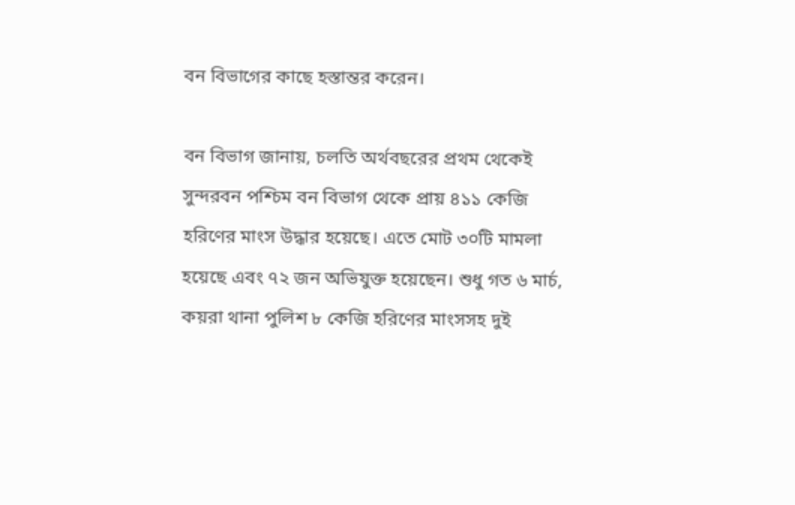বন বিভাগের কাছে হস্তান্তর করেন।

বন বিভাগ জানায়, চলতি অর্থবছরের প্রথম থেকেই সুন্দরবন পশ্চিম বন বিভাগ থেকে প্রায় ৪১১ কেজি হরিণের মাংস উদ্ধার হয়েছে। এতে মোট ৩০টি মামলা হয়েছে এবং ৭২ জন অভিযুক্ত হয়েছেন। শুধু গত ৬ মার্চ, কয়রা থানা পুলিশ ৮ কেজি হরিণের মাংসসহ দুই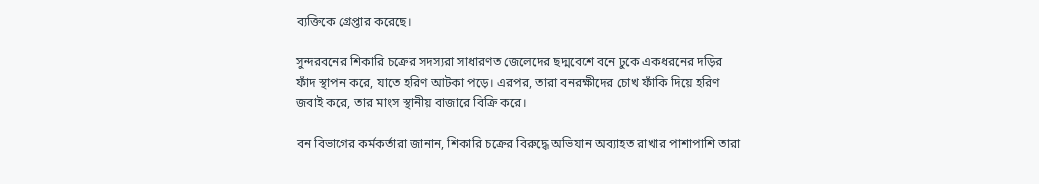ব্যক্তিকে গ্রেপ্তার করেছে।

সুন্দরবনের শিকারি চক্রের সদস্যরা সাধারণত জেলেদের ছদ্মবেশে বনে ঢুকে একধরনের দড়ির ফাঁদ স্থাপন করে, যাতে হরিণ আটকা পড়ে। এরপর, তারা বনরক্ষীদের চোখ ফাঁকি দিয়ে হরিণ জবাই করে, তার মাংস স্থানীয় বাজারে বিক্রি করে।

বন বিভাগের কর্মকর্তারা জানান, শিকারি চক্রের বিরুদ্ধে অভিযান অব্যাহত রাখার পাশাপাশি তারা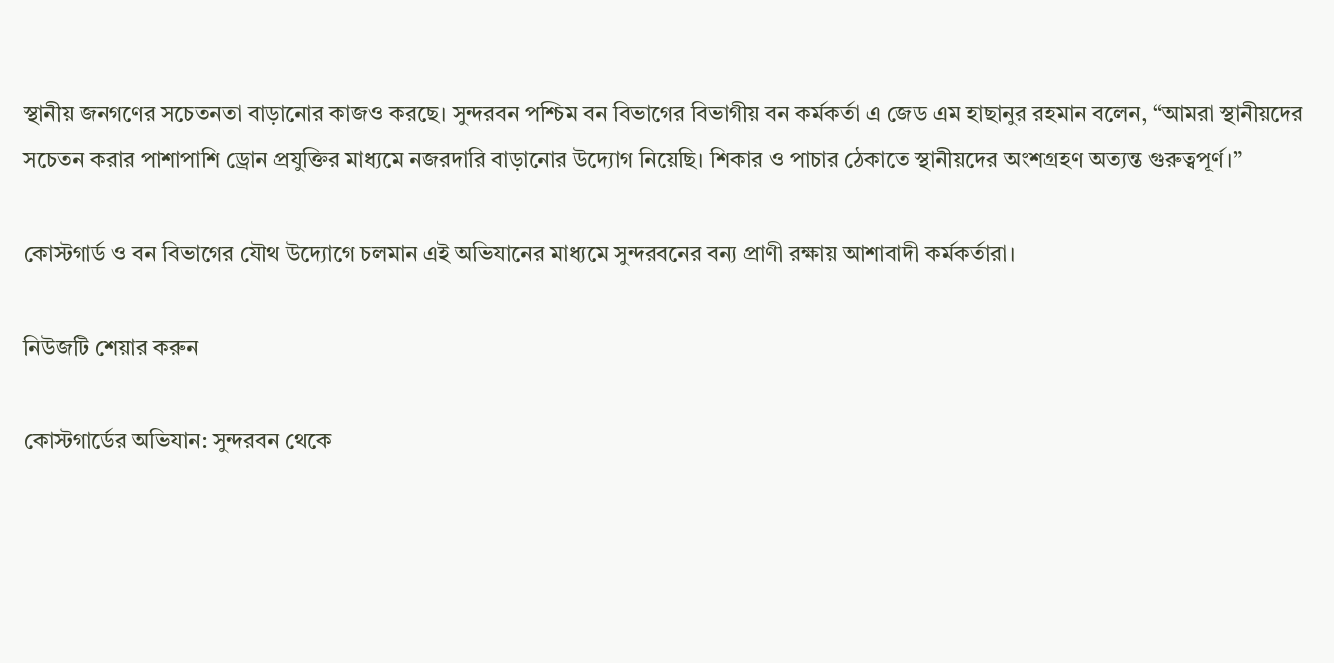স্থানীয় জনগণের সচেতনতা বাড়ানোর কাজও করছে। সুন্দরবন পশ্চিম বন বিভাগের বিভাগীয় বন কর্মকর্তা এ জেড এম হাছানুর রহমান বলেন, “আমরা স্থানীয়দের সচেতন করার পাশাপাশি ড্রোন প্রযুক্তির মাধ্যমে নজরদারি বাড়ানোর উদ্যোগ নিয়েছি। শিকার ও পাচার ঠেকাতে স্থানীয়দের অংশগ্রহণ অত্যন্ত গুরুত্বপূর্ণ।”

কোস্টগার্ড ও বন বিভাগের যৌথ উদ্যোগে চলমান এই অভিযানের মাধ্যমে সুন্দরবনের বন্য প্রাণী রক্ষায় আশাবাদী কর্মকর্তারা।

নিউজটি শেয়ার করুন

কোস্টগার্ডের অভিযান: সুন্দরবন থেকে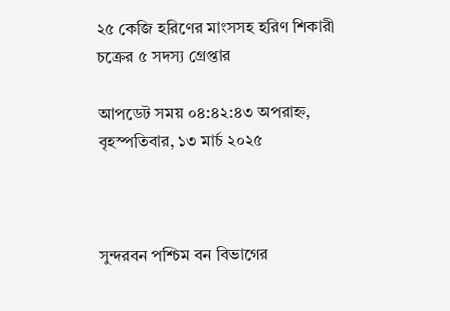২৫ কেজি হরিণের মাংসসহ হরিণ শিকারী চক্রের ৫ সদস্য গ্রেপ্তার

আপডেট সময় ০৪:৪২:৪৩ অপরাহ্ন, বৃহস্পতিবার, ১৩ মার্চ ২০২৫



সুন্দরবন পশ্চিম বন বিভাগের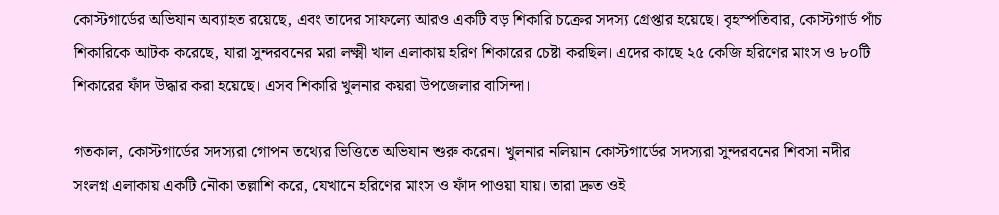কোস্টগার্ডের অভিযান অব্যাহত রয়েছে, এবং তাদের সাফল্যে আরও একটি বড় শিকারি চক্রের সদস্য গ্রেপ্তার হয়েছে। বৃহস্পতিবার, কোস্টগার্ড পাঁচ শিকারিকে আটক করেছে, যারা সুন্দরবনের মরা লক্ষ্মী খাল এলাকায় হরিণ শিকারের চেষ্টা করছিল। এদের কাছে ২৫ কেজি হরিণের মাংস ও ৮০টি শিকারের ফাঁদ উদ্ধার করা হয়েছে। এসব শিকারি খুলনার কয়রা উপজেলার বাসিন্দা।

গতকাল, কোস্টগার্ডের সদস্যরা গোপন তথ্যের ভিত্তিতে অভিযান শুরু করেন। খুলনার নলিয়ান কোস্টগার্ডের সদস্যরা সুন্দরবনের শিবসা নদীর সংলগ্ন এলাকায় একটি নৌকা তল্লাশি করে, যেখানে হরিণের মাংস ও ফাঁদ পাওয়া যায়। তারা দ্রুত ওই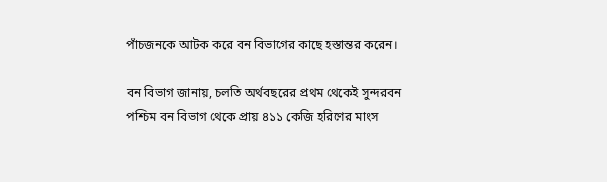পাঁচজনকে আটক করে বন বিভাগের কাছে হস্তান্তর করেন।

বন বিভাগ জানায়, চলতি অর্থবছরের প্রথম থেকেই সুন্দরবন পশ্চিম বন বিভাগ থেকে প্রায় ৪১১ কেজি হরিণের মাংস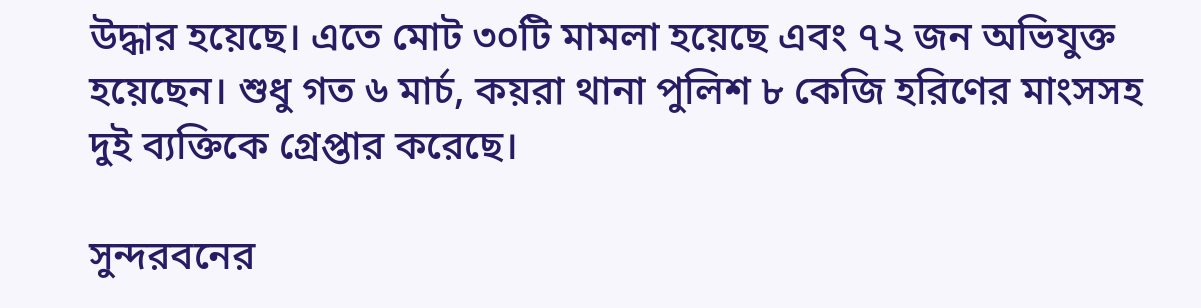উদ্ধার হয়েছে। এতে মোট ৩০টি মামলা হয়েছে এবং ৭২ জন অভিযুক্ত হয়েছেন। শুধু গত ৬ মার্চ, কয়রা থানা পুলিশ ৮ কেজি হরিণের মাংসসহ দুই ব্যক্তিকে গ্রেপ্তার করেছে।

সুন্দরবনের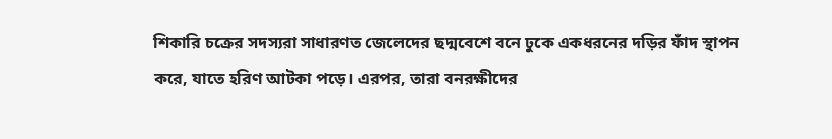শিকারি চক্রের সদস্যরা সাধারণত জেলেদের ছদ্মবেশে বনে ঢুকে একধরনের দড়ির ফাঁদ স্থাপন করে, যাতে হরিণ আটকা পড়ে। এরপর, তারা বনরক্ষীদের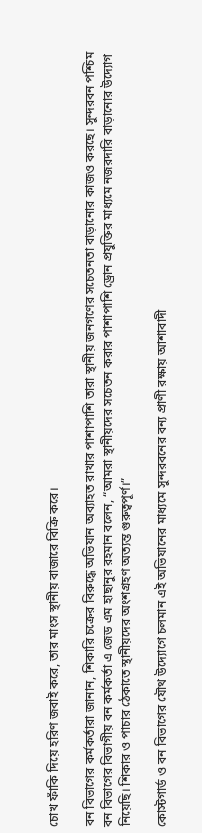চোখ ফাঁকি দিয়ে হরিণ জবাই করে, তার মাংস স্থানীয় বাজারে বিক্রি করে।

বন বিভাগের কর্মকর্তারা জানান, শিকারি চক্রের বিরুদ্ধে অভিযান অব্যাহত রাখার পাশাপাশি তারা স্থানীয় জনগণের সচেতনতা বাড়ানোর কাজও করছে। সুন্দরবন পশ্চিম বন বিভাগের বিভাগীয় বন কর্মকর্তা এ জেড এম হাছানুর রহমান বলেন, “আমরা স্থানীয়দের সচেতন করার পাশাপাশি ড্রোন প্রযুক্তির মাধ্যমে নজরদারি বাড়ানোর উদ্যোগ নিয়েছি। শিকার ও পাচার ঠেকাতে স্থানীয়দের অংশগ্রহণ অত্যন্ত গুরুত্বপূর্ণ।”

কোস্টগার্ড ও বন বিভাগের যৌথ উদ্যোগে চলমান এই অভিযানের মাধ্যমে সুন্দরবনের বন্য প্রাণী রক্ষায় আশাবাদী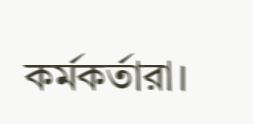কর্মকর্তারা।